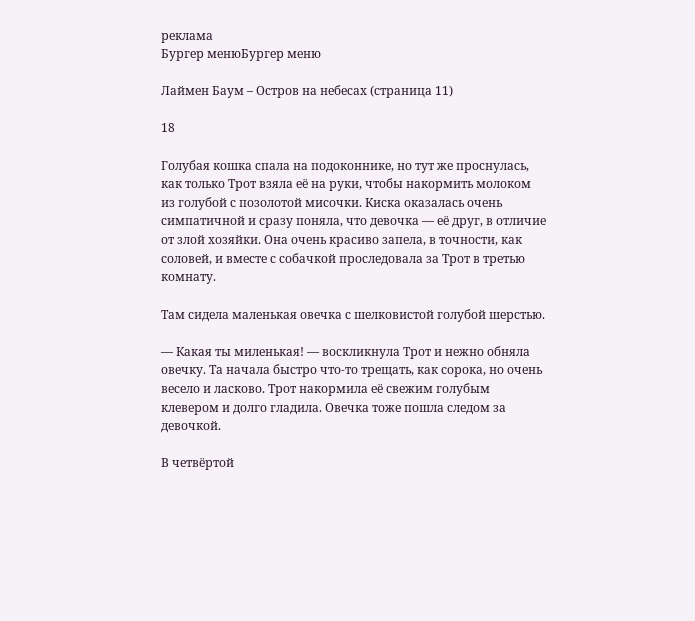реклама
Бургер менюБургер меню

Лаймен Баум – Остров на небесах (страница 11)

18

Голубая кошка спала на подоконнике, но тут же проснулась, как только Трот взяла её на руки, чтобы накормить молоком из голубой с позолотой мисочки. Киска оказалась очень симпатичной и сразу поняла, что девочка — её друг, в отличие от злой хозяйки. Она очень красиво запела, в точности, как соловей, и вместе с собачкой проследовала за Трот в третью комнату.

Там сидела маленькая овечка с шелковистой голубой шерстью.

— Какая ты миленькая! — воскликнула Трот и нежно обняла овечку. Та начала быстро что-то трещать, как сорока, но очень весело и ласково. Трот накормила её свежим голубым клевером и долго гладила. Овечка тоже пошла следом за девочкой.

В четвёртой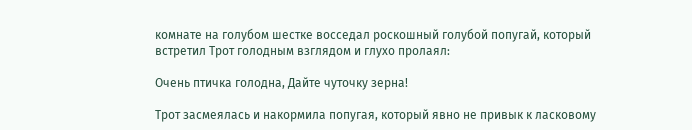комнате на голубом шестке восседал роскошный голубой попугай, который встретил Трот голодным взглядом и глухо пролаял:

Очень птичка голодна, Дайте чуточку зерна!

Трот засмеялась и накормила попугая, который явно не привык к ласковому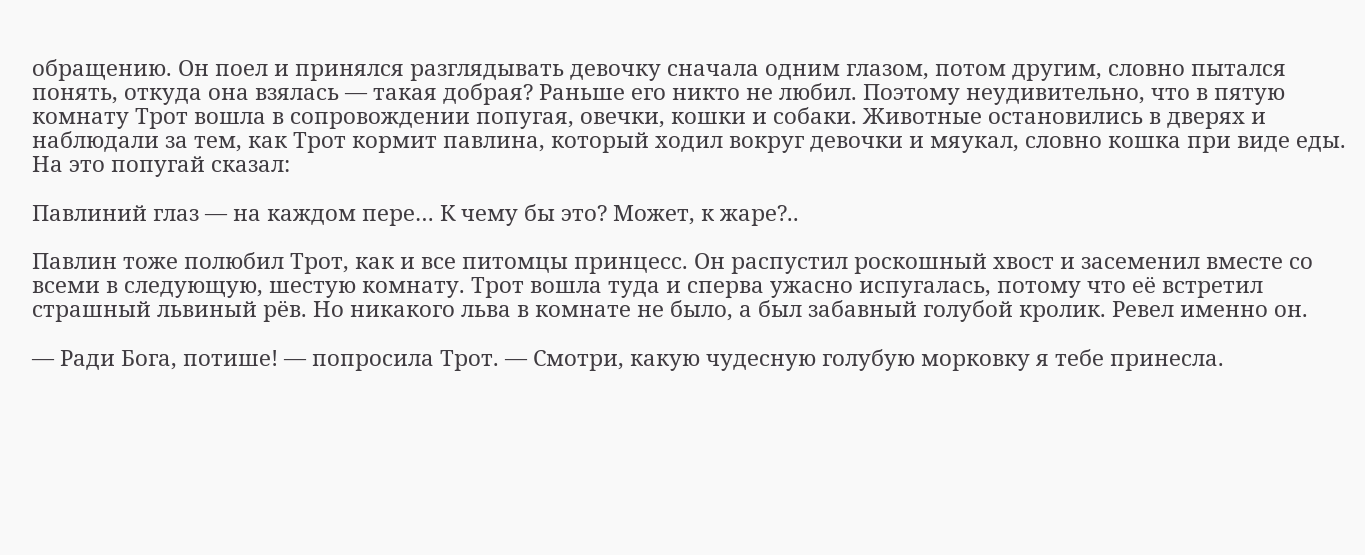обращению. Он поел и принялся разглядывать девочку сначала одним глазом, потом другим, словно пытался понять, откуда она взялась — такая добрая? Раньше его никто не любил. Поэтому неудивительно, что в пятую комнату Трот вошла в сопровождении попугая, овечки, кошки и собаки. Животные остановились в дверях и наблюдали за тем, как Трот кормит павлина, который ходил вокруг девочки и мяукал, словно кошка при виде еды. На это попугай сказал:

Павлиний глаз — на каждом пере… К чему бы это? Может, к жаре?..

Павлин тоже полюбил Трот, как и все питомцы принцесс. Он распустил роскошный хвост и засеменил вместе со всеми в следующую, шестую комнату. Трот вошла туда и сперва ужасно испугалась, потому что её встретил страшный львиный рёв. Но никакого льва в комнате не было, а был забавный голубой кролик. Ревел именно он.

— Ради Бога, потише! — попросила Трот. — Смотри, какую чудесную голубую морковку я тебе принесла.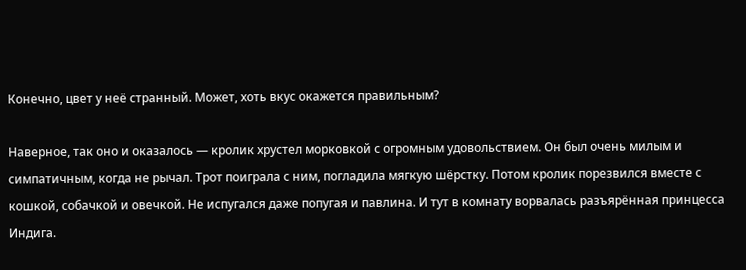Конечно, цвет у неё странный. Может, хоть вкус окажется правильным?

Наверное, так оно и оказалось — кролик хрустел морковкой с огромным удовольствием. Он был очень милым и симпатичным, когда не рычал. Трот поиграла с ним, погладила мягкую шёрстку. Потом кролик порезвился вместе с кошкой, собачкой и овечкой. Не испугался даже попугая и павлина. И тут в комнату ворвалась разъярённая принцесса Индига.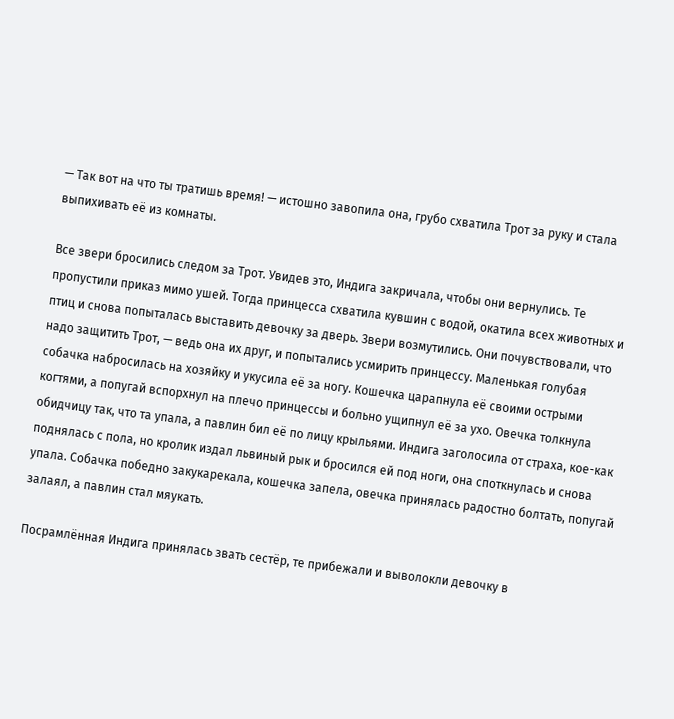— Так вот на что ты тратишь время! — истошно завопила она, грубо схватила Трот за руку и стала выпихивать её из комнаты.

Все звери бросились следом за Трот. Увидев это, Индига закричала, чтобы они вернулись. Те пропустили приказ мимо ушей. Тогда принцесса схватила кувшин с водой, окатила всех животных и птиц и снова попыталась выставить девочку за дверь. Звери возмутились. Они почувствовали, что надо защитить Трот, — ведь она их друг, и попытались усмирить принцессу. Маленькая голубая собачка набросилась на хозяйку и укусила её за ногу. Кошечка царапнула её своими острыми когтями, а попугай вспорхнул на плечо принцессы и больно ущипнул её за ухо. Овечка толкнула обидчицу так, что та упала, а павлин бил её по лицу крыльями. Индига заголосила от страха, кое-как поднялась с пола, но кролик издал львиный рык и бросился ей под ноги, она споткнулась и снова упала. Собачка победно закукарекала, кошечка запела, овечка принялась радостно болтать, попугай залаял, а павлин стал мяукать.

Посрамлённая Индига принялась звать сестёр, те прибежали и выволокли девочку в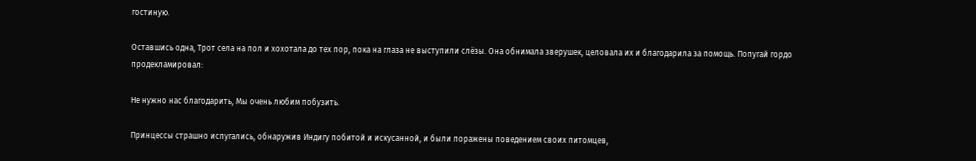гостиную.

Оставшись одна, Трот села на пол и хохотала до тех пор, пока на глаза не выступили слёзы. Она обнимала зверушек, целовала их и благодарила за помощь. Попугай гордо продекламировал:

Не нужно нас благодарить, Мы очень любим побузить.

Принцессы страшно испугались, обнаружив Индигу побитой и искусанной, и были поражены поведением своих питомцев,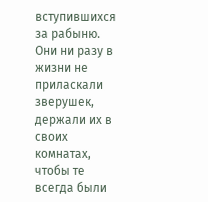вступившихся за рабыню. Они ни разу в жизни не приласкали зверушек, держали их в своих комнатах, чтобы те всегда были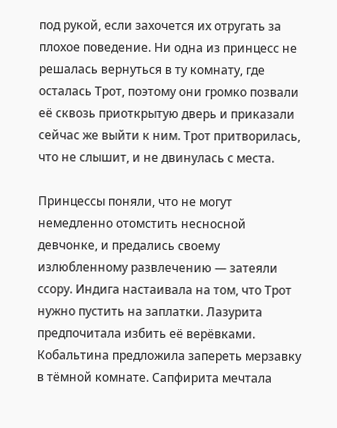под рукой, если захочется их отругать за плохое поведение. Ни одна из принцесс не решалась вернуться в ту комнату, где осталась Трот, поэтому они громко позвали её сквозь приоткрытую дверь и приказали сейчас же выйти к ним. Трот притворилась, что не слышит, и не двинулась с места.

Принцессы поняли, что не могут немедленно отомстить несносной девчонке, и предались своему излюбленному развлечению — затеяли ссору. Индига настаивала на том, что Трот нужно пустить на заплатки. Лазурита предпочитала избить её верёвками. Кобальтина предложила запереть мерзавку в тёмной комнате. Сапфирита мечтала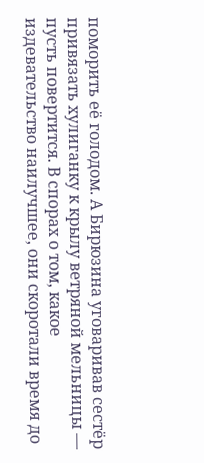поморить её голодом. А Бирюзина уговаривав сестёр привязать хулиганку к крылу ветряной мельницы — пусть повертится. В спорах о том, какое издевательство наилучшее, они скоротали время до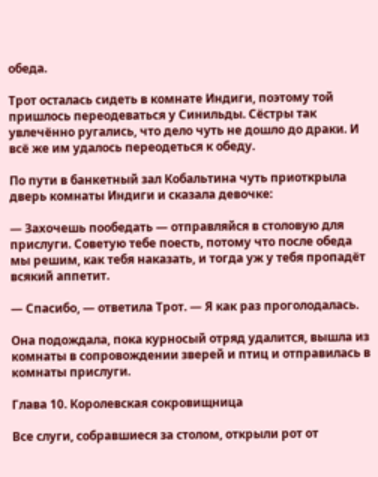обеда.

Трот осталась сидеть в комнате Индиги, поэтому той пришлось переодеваться у Синильды. Сёстры так увлечённо ругались, что дело чуть не дошло до драки. И всё же им удалось переодеться к обеду.

По пути в банкетный зал Кобальтина чуть приоткрыла дверь комнаты Индиги и сказала девочке:

— Захочешь пообедать — отправляйся в столовую для прислуги. Советую тебе поесть, потому что после обеда мы решим, как тебя наказать, и тогда уж у тебя пропадёт всякий аппетит.

— Спасибо, — ответила Трот. — Я как раз проголодалась.

Она подождала, пока курносый отряд удалится, вышла из комнаты в сопровождении зверей и птиц и отправилась в комнаты прислуги.

Глава 10. Королевская сокровищница

Все слуги, собравшиеся за столом, открыли рот от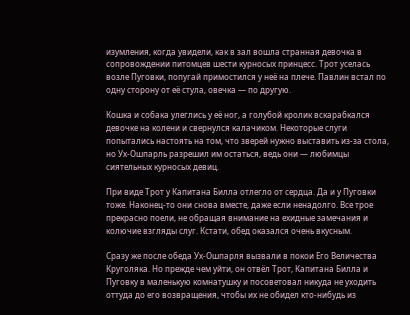изумления, когда увидели, как в зал вошла странная девочка в сопровождении питомцев шести курносых принцесс. Трот уселась возле Пуговки, попугай примостился у неё на плече. Павлин встал по одну сторону от её стула, овечка — по другую.

Кошка и собака улеглись у её ног, а голубой кролик вскарабкался девочке на колени и свернулся калачиком. Некоторые слуги попытались настоять на том, что зверей нужно выставить из-за стола, но Ух-Ошпарль разрешил им остаться, ведь они — любимцы сиятельных курносых девиц.

При виде Трот у Капитана Билла отлегло от сердца. Да и у Пуговки тоже. Наконец-то они снова вместе, даже если ненадолго. Все трое прекрасно поели, не обращая внимание на ехидные замечания и колючие взгляды слуг. Кстати, обед оказался очень вкусным.

Сразу же после обеда Ух-Ошпарля вызвали в покои Его Величества Круголяка. Но прежде чем уйти, он отвёл Трот, Капитана Билла и Пуговку в маленькую комнатушку и посоветовал никуда не уходить оттуда до его возвращения, чтобы их не обидел кто-нибудь из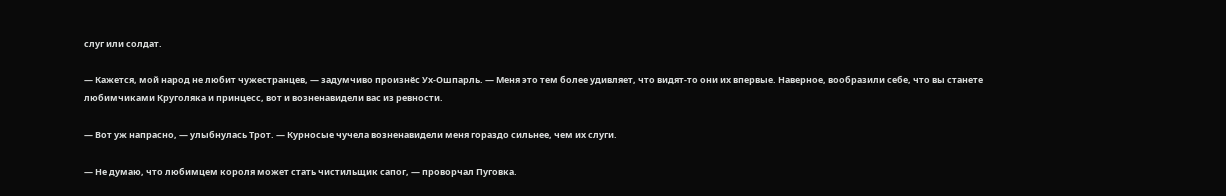слуг или солдат.

— Кажется, мой народ не любит чужестранцев, — задумчиво произнёс Ух-Ошпарль. — Меня это тем более удивляет, что видят-то они их впервые. Наверное, вообразили себе, что вы станете любимчиками Круголяка и принцесс, вот и возненавидели вас из ревности.

— Вот уж напрасно, — улыбнулась Трот. — Курносые чучела возненавидели меня гораздо сильнее, чем их слуги.

— Не думаю, что любимцем короля может стать чистильщик сапог, — проворчал Пуговка.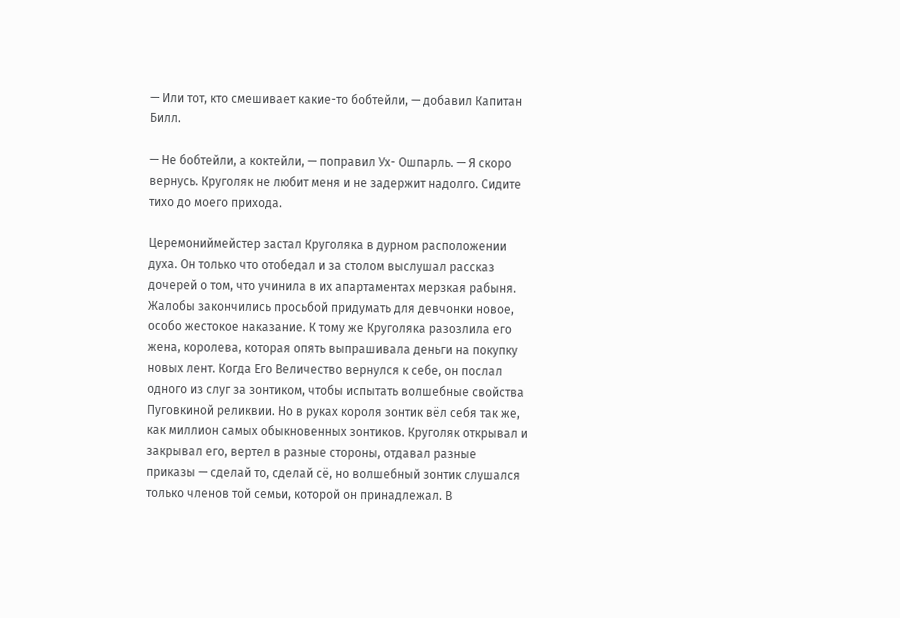— Или тот, кто смешивает какие-то бобтейли, — добавил Капитан Билл.

— Не бобтейли, а коктейли, — поправил Ух- Ошпарль. — Я скоро вернусь. Круголяк не любит меня и не задержит надолго. Сидите тихо до моего прихода.

Церемониймейстер застал Круголяка в дурном расположении духа. Он только что отобедал и за столом выслушал рассказ дочерей о том, что учинила в их апартаментах мерзкая рабыня. Жалобы закончились просьбой придумать для девчонки новое, особо жестокое наказание. К тому же Круголяка разозлила его жена, королева, которая опять выпрашивала деньги на покупку новых лент. Когда Его Величество вернулся к себе, он послал одного из слуг за зонтиком, чтобы испытать волшебные свойства Пуговкиной реликвии. Но в руках короля зонтик вёл себя так же, как миллион самых обыкновенных зонтиков. Круголяк открывал и закрывал его, вертел в разные стороны, отдавал разные приказы — сделай то, сделай сё, но волшебный зонтик слушался только членов той семьи, которой он принадлежал. В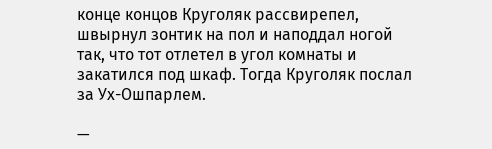конце концов Круголяк рассвирепел, швырнул зонтик на пол и наподдал ногой так, что тот отлетел в угол комнаты и закатился под шкаф. Тогда Круголяк послал за Ух-Ошпарлем.

—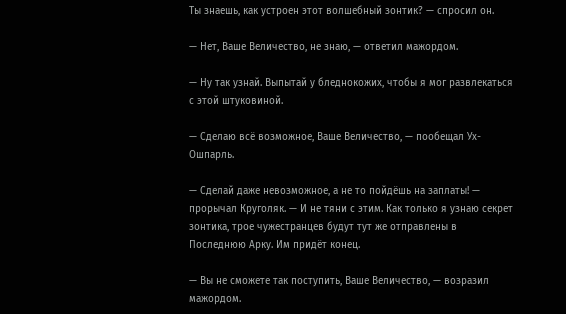Ты знаешь, как устроен этот волшебный зонтик? — спросил он.

— Нет, Ваше Величество, не знаю, — ответил мажордом.

— Ну так узнай. Выпытай у бледнокожих, чтобы я мог развлекаться с этой штуковиной.

— Сделаю всё возможное, Ваше Величество, — пообещал Ух-Ошпарль.

— Сделай даже невозможное, а не то пойдёшь на заплаты! — прорычал Круголяк. — И не тяни с этим. Как только я узнаю секрет зонтика, трое чужестранцев будут тут же отправлены в Последнюю Арку. Им придёт конец.

— Вы не сможете так поступить, Ваше Величество, — возразил мажордом.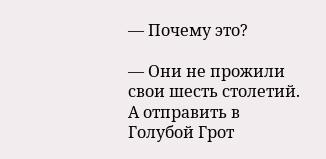— Почему это?

— Они не прожили свои шесть столетий. А отправить в Голубой Грот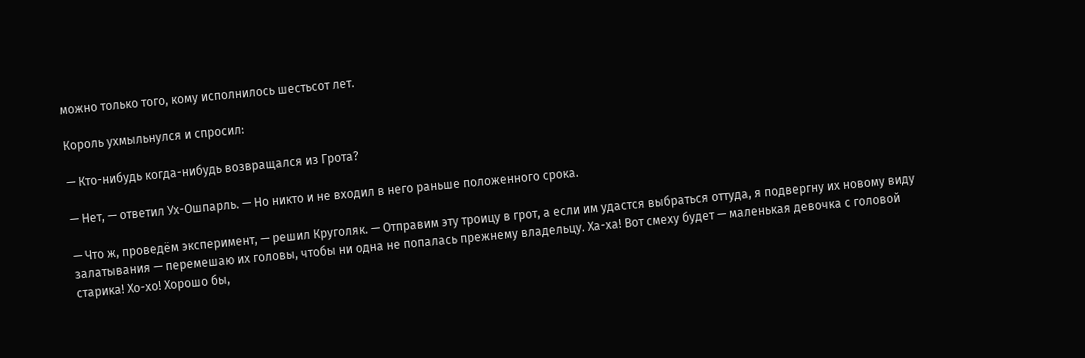можно только того, кому исполнилось шестьсот лет.

Король ухмыльнулся и спросил:

— Кто-нибудь когда-нибудь возвращался из Грота?

— Нет, — ответил Ух-Ошпарль. — Но никто и не входил в него раньше положенного срока.

— Что ж, проведём эксперимент, — решил Круголяк. — Отправим эту троицу в грот, а если им удастся выбраться оттуда, я подвергну их новому виду залатывания — перемешаю их головы, чтобы ни одна не попалась прежнему владельцу. Ха-ха! Вот смеху будет — маленькая девочка с головой старика! Хо-хо! Хорошо бы,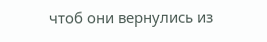чтоб они вернулись из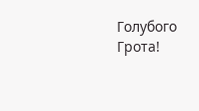Голубого Грота!